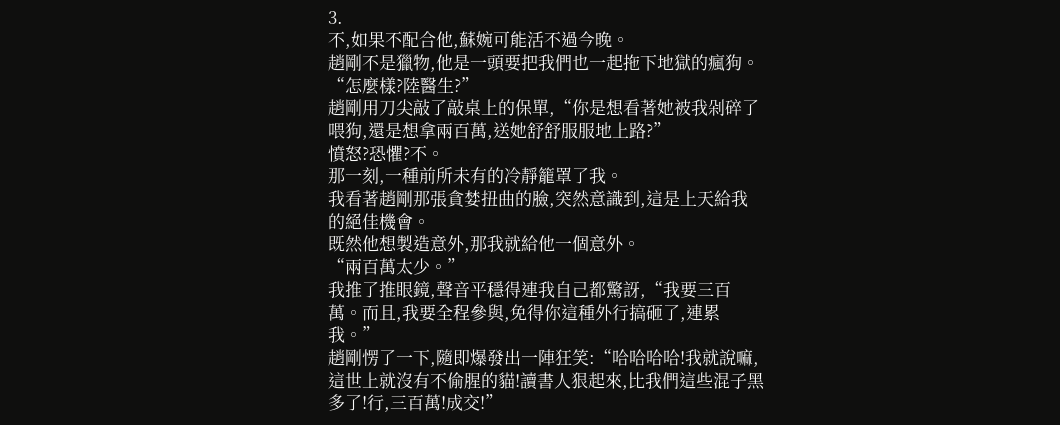3.
不,如果不配合他,蘇婉可能活不過今晚。
趙剛不是獵物,他是一頭要把我們也一起拖下地獄的瘋狗。
“怎麼樣?陸醫生?”
趙剛用刀尖敲了敲桌上的保單,“你是想看著她被我剁碎了喂狗,還是想拿兩百萬,送她舒舒服服地上路?”
憤怒?恐懼?不。
那一刻,一種前所未有的冷靜籠罩了我。
我看著趙剛那張貪婪扭曲的臉,突然意識到,這是上天給我的絕佳機會。
既然他想製造意外,那我就給他一個意外。
“兩百萬太少。”
我推了推眼鏡,聲音平穩得連我自己都驚訝,“我要三百萬。而且,我要全程參與,免得你這種外行搞砸了,連累我。”
趙剛愣了一下,隨即爆發出一陣狂笑:“哈哈哈哈!我就說嘛,這世上就沒有不偷腥的貓!讀書人狠起來,比我們這些混子黑多了!行,三百萬!成交!”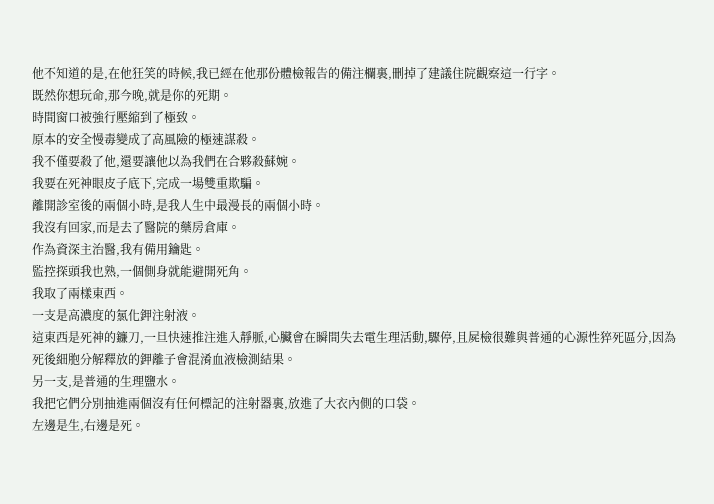他不知道的是,在他狂笑的時候,我已經在他那份體檢報告的備注欄裏,刪掉了建議住院觀察這一行字。
既然你想玩命,那今晚,就是你的死期。
時間窗口被強行壓縮到了極致。
原本的安全慢毒變成了高風險的極速謀殺。
我不僅要殺了他,還要讓他以為我們在合夥殺蘇婉。
我要在死神眼皮子底下,完成一場雙重欺騙。
離開診室後的兩個小時,是我人生中最漫長的兩個小時。
我沒有回家,而是去了醫院的藥房倉庫。
作為資深主治醫,我有備用鑰匙。
監控探頭我也熟,一個側身就能避開死角。
我取了兩樣東西。
一支是高濃度的氯化鉀注射液。
這東西是死神的鐮刀,一旦快速推注進入靜脈,心臟會在瞬間失去電生理活動,驟停,且屍檢很難與普通的心源性猝死區分,因為死後細胞分解釋放的鉀離子會混淆血液檢測結果。
另一支,是普通的生理鹽水。
我把它們分別抽進兩個沒有任何標記的注射器裏,放進了大衣內側的口袋。
左邊是生,右邊是死。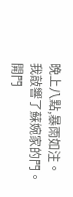晚上八點,暴雨如注。
我敲響了蘇婉家的門。
開門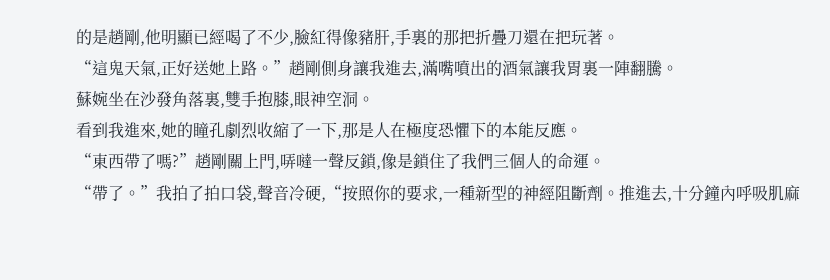的是趙剛,他明顯已經喝了不少,臉紅得像豬肝,手裏的那把折疊刀還在把玩著。
“這鬼天氣,正好送她上路。”趙剛側身讓我進去,滿嘴噴出的酒氣讓我胃裏一陣翻騰。
蘇婉坐在沙發角落裏,雙手抱膝,眼神空洞。
看到我進來,她的瞳孔劇烈收縮了一下,那是人在極度恐懼下的本能反應。
“東西帶了嗎?”趙剛關上門,哢噠一聲反鎖,像是鎖住了我們三個人的命運。
“帶了。”我拍了拍口袋,聲音冷硬,“按照你的要求,一種新型的神經阻斷劑。推進去,十分鐘內呼吸肌麻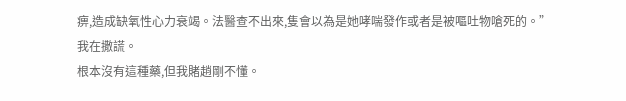痹,造成缺氧性心力衰竭。法醫查不出來,隻會以為是她哮喘發作或者是被嘔吐物嗆死的。”
我在撒謊。
根本沒有這種藥,但我賭趙剛不懂。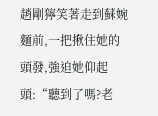趙剛獰笑著走到蘇婉麵前,一把揪住她的頭發,強迫她仰起頭:“聽到了嗎?老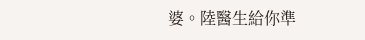婆。陸醫生給你準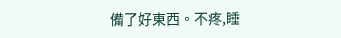備了好東西。不疼,睡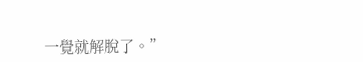一覺就解脫了。”